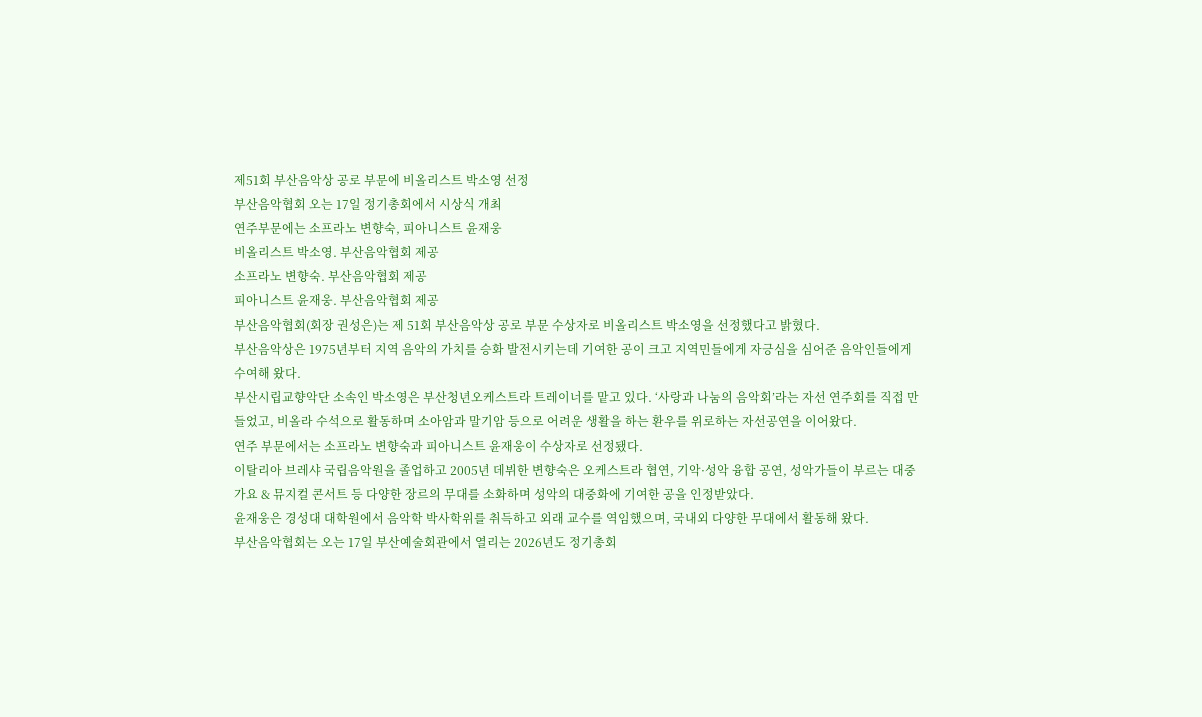제51회 부산음악상 공로 부문에 비올리스트 박소영 선정
부산음악협회 오는 17일 정기총회에서 시상식 개최
연주부문에는 소프라노 변향숙, 피아니스트 윤재웅
비올리스트 박소영. 부산음악협회 제공
소프라노 변향숙. 부산음악협회 제공
피아니스트 윤재웅. 부산음악협회 제공
부산음악협회(회장 권성은)는 제 51회 부산음악상 공로 부문 수상자로 비올리스트 박소영을 선정했다고 밝혔다.
부산음악상은 1975년부터 지역 음악의 가치를 승화 발전시키는데 기여한 공이 크고 지역민들에게 자긍심을 심어준 음악인들에게 수여해 왔다.
부산시립교향악단 소속인 박소영은 부산청년오케스트라 트레이너를 맡고 있다. ‘사랑과 나눔의 음악회’라는 자선 연주회를 직접 만들었고, 비올라 수석으로 활동하며 소아암과 말기암 등으로 어려운 생활을 하는 환우를 위로하는 자선공연을 이어왔다.
연주 부문에서는 소프라노 변향숙과 피아니스트 윤재웅이 수상자로 선정됐다.
이탈리아 브레샤 국립음악원을 졸업하고 2005년 데뷔한 변향숙은 오케스트라 협연, 기악·성악 융합 공연, 성악가들이 부르는 대중가요 & 뮤지컬 콘서트 등 다양한 장르의 무대를 소화하며 성악의 대중화에 기여한 공을 인정받았다.
윤재웅은 경성대 대학원에서 음악학 박사학위를 취득하고 외래 교수를 역임했으며, 국내외 다양한 무대에서 활동해 왔다.
부산음악협회는 오는 17일 부산예술회관에서 열리는 2026년도 정기총회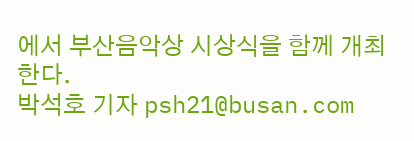에서 부산음악상 시상식을 함께 개최한다.
박석호 기자 psh21@busan.com